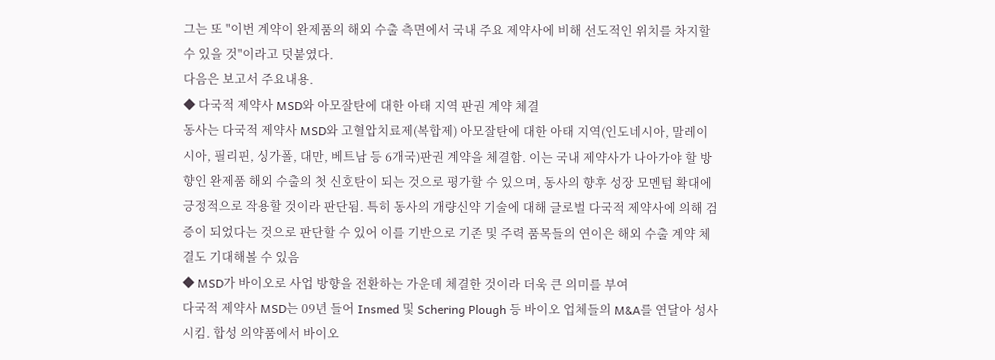그는 또 "이번 계약이 완제품의 해외 수출 측면에서 국내 주요 제약사에 비해 선도적인 위치를 차지할 수 있을 것"이라고 덧붙였다.
다음은 보고서 주요내용.
◆ 다국적 제약사 MSD와 아모잘탄에 대한 아태 지역 판권 계약 체결
동사는 다국적 제약사 MSD와 고혈압치료제(복합제) 아모잘탄에 대한 아태 지역(인도네시아, 말레이시아, 필리핀, 싱가폴, 대만, 베트남 등 6개국)판권 계약을 체결함. 이는 국내 제약사가 나아가야 할 방향인 완제품 해외 수출의 첫 신호탄이 되는 것으로 평가할 수 있으며, 동사의 향후 성장 모멘텀 확대에 긍정적으로 작용할 것이라 판단됨. 특히 동사의 개량신약 기술에 대해 글로벌 다국적 제약사에 의해 검증이 되었다는 것으로 판단할 수 있어 이를 기반으로 기존 및 주력 품목들의 연이은 해외 수출 계약 체결도 기대해볼 수 있음
◆ MSD가 바이오로 사업 방향을 전환하는 가운데 체결한 것이라 더욱 큰 의미를 부여
다국적 제약사 MSD는 09년 들어 Insmed 및 Schering Plough 등 바이오 업체들의 M&A를 연달아 성사시킴. 합성 의약품에서 바이오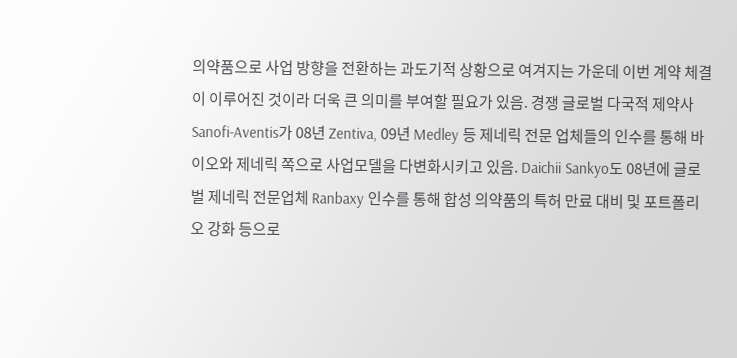의약품으로 사업 방향을 전환하는 과도기적 상황으로 여겨지는 가운데 이번 계약 체결이 이루어진 것이라 더욱 큰 의미를 부여할 필요가 있음. 경쟁 글로벌 다국적 제약사 Sanofi-Aventis가 08년 Zentiva, 09년 Medley 등 제네릭 전문 업체들의 인수를 통해 바이오와 제네릭 쪽으로 사업모델을 다변화시키고 있음. Daichii Sankyo도 08년에 글로벌 제네릭 전문업체 Ranbaxy 인수를 통해 합성 의약품의 특허 만료 대비 및 포트폴리오 강화 등으로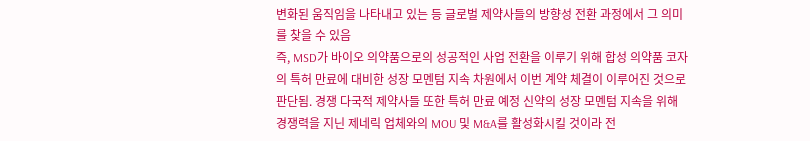변화된 움직임을 나타내고 있는 등 글로벌 제약사들의 방향성 전환 과정에서 그 의미를 찾을 수 있음
즉, MSD가 바이오 의약품으로의 성공적인 사업 전환을 이루기 위해 합성 의약품 코자의 특허 만료에 대비한 성장 모멘텀 지속 차원에서 이번 계약 체결이 이루어진 것으로 판단됨. 경쟁 다국적 제약사들 또한 특허 만료 예정 신약의 성장 모멘텀 지속을 위해 경쟁력을 지닌 제네릭 업체와의 MOU 및 M&A를 활성화시킬 것이라 전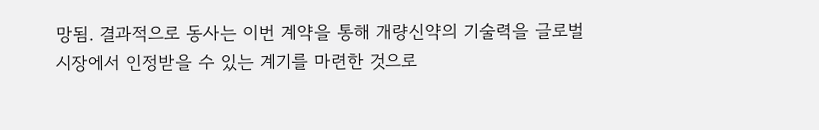망됨. 결과적으로 동사는 이번 계약을 통해 개량신약의 기술력을 글로벌 시장에서 인정받을 수 있는 계기를 마련한 것으로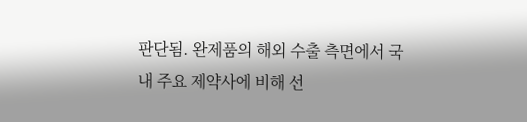판단됨. 완제품의 해외 수출 측면에서 국내 주요 제약사에 비해 선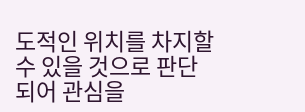도적인 위치를 차지할 수 있을 것으로 판단되어 관심을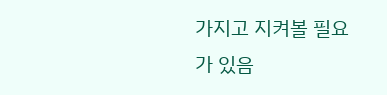가지고 지켜볼 필요가 있음